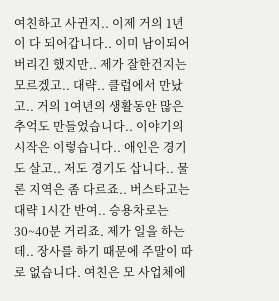여친하고 사귄지.. 이제 거의 1년이 다 되어갑니다.. 이미 남이되어버리긴 했지만.. 제가 잘한건지는 모르겠고.. 대략.. 클럽에서 만났고.. 거의 1여년의 생활동안 많은 추억도 만들었습니다.. 이야기의 시작은 이렇습니다.. 애인은 경기도 살고.. 저도 경기도 삽니다.. 물론 지역은 좀 다르죠.. 버스타고는 대략 1시간 반여.. 승용차로는 30~40분 거리죠. 제가 일을 하는데.. 장사를 하기 때문에 주말이 따로 없습니다. 여친은 모 사업체에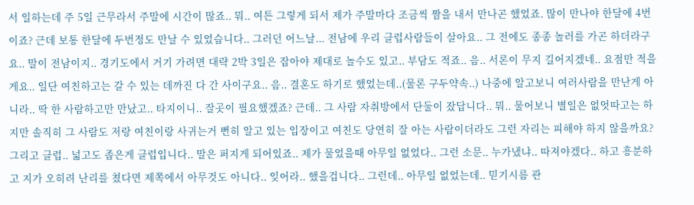서 일하는데 주 5일 근무라서 주말에 시간이 많죠.. 뭐.. 여튼 그렇게 되서 제가 주말마다 조금씩 짬을 내서 만나곤 했었죠. 많이 만나야 한달에 4번이죠? 근데 보통 한달에 두번정도 만날 수 있었습니다.. 그러던 어느날... 전남에 우리 클럽사람들이 살아요.. 그 전에도 종종 놀러를 가곤 하더라구요.. 말이 전남이지.. 경기도에서 거기 가려면 대략 2박 3일은 잡아야 제대로 놀수도 있고.. 부담도 적죠.. 음.. 서론이 무지 길어지겠네.. 요점만 적을게요.. 일단 여친하고는 갈 수 있는 데까진 다 간 사이구요.. 음.. 결혼도 하기로 했었는데..(물론 구두약속..) 나중에 알고보니 여러사람을 만난게 아니라.. 딱 한 사람하고만 만났고.. 타지이니.. 잘곳이 필요했겠죠? 근데.. 그 사람 자취방에서 단둘이 잤답니다.. 뭐.. 물어보니 별일은 없엇따고는 하지만 솔직히 그 사람도 저랑 여친이랑 사귀는거 뻔히 알고 있는 입장이고 여친도 당연히 잘 아는 사람이더라도 그런 자리는 피해야 하지 않을까요? 그리고 클럽.. 넓고도 좁은게 클럽입니다.. 말은 퍼지게 되어있죠.. 제가 물었을때 아무일 없었다.. 그런 소문.. 누가냈냐.. 따져야겠다.. 하고 흥분하고 지가 오히려 난리를 쳤다면 제쪽에서 아무것도 아니다.. 잊어라.. 했을겁니다.. 그런데.. 아무일 없었는데.. 믿기시름 관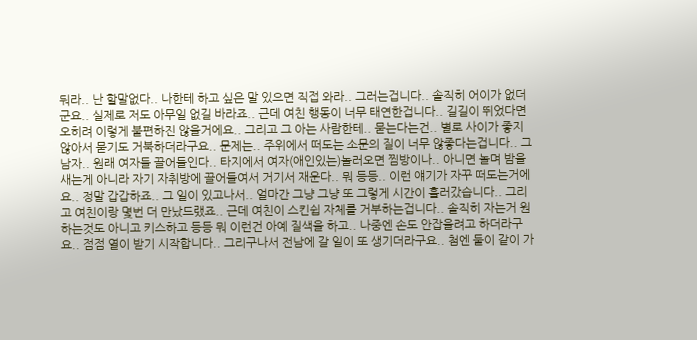둬라.. 난 할말없다.. 나한테 하고 싶은 말 있으면 직접 와라.. 그러는겁니다.. 솔직히 어이가 없더군요.. 실제로 저도 아무일 없길 바라죠.. 근데 여친 행동이 너무 태연한겁니다.. 길길이 뛰었다면 오히려 이렇게 불편하진 않을거에요.. 그리고 그 아는 사람한테.. 묻는다는건.. 별로 사이가 좋지 않아서 묻기도 거북하더라구요.. 문제는.. 주위에서 떠도는 소문의 질이 너무 않좋다는겁니다.. 그 남자.. 원래 여자들 끌어들인다.. 타지에서 여자(애인있는)놀러오면 찜방이나.. 아니면 놀며 밤을 새는게 아니라 자기 자취방에 끌어들여서 거기서 재운다.. 뭐 등등.. 이런 얘기가 자꾸 떠도는거에요.. 정말 갑갑하죠.. 그 일이 있고나서.. 얼마간 그냥 그냥 또 그렇게 시간이 흘러갔습니다.. 그리고 여친이랑 몇번 더 만났드랬죠.. 근데 여친이 스킨쉽 자체를 거부하는겁니다.. 솔직히 자는거 원하는것도 아니고 키스하고 등등 뭐 이런건 아예 질색을 하고.. 나중엔 손도 안잡을려고 하더라구요.. 점점 열이 받기 시작합니다.. 그리구나서 전남에 갈 일이 또 생기더라구요.. 첨엔 둘이 같이 가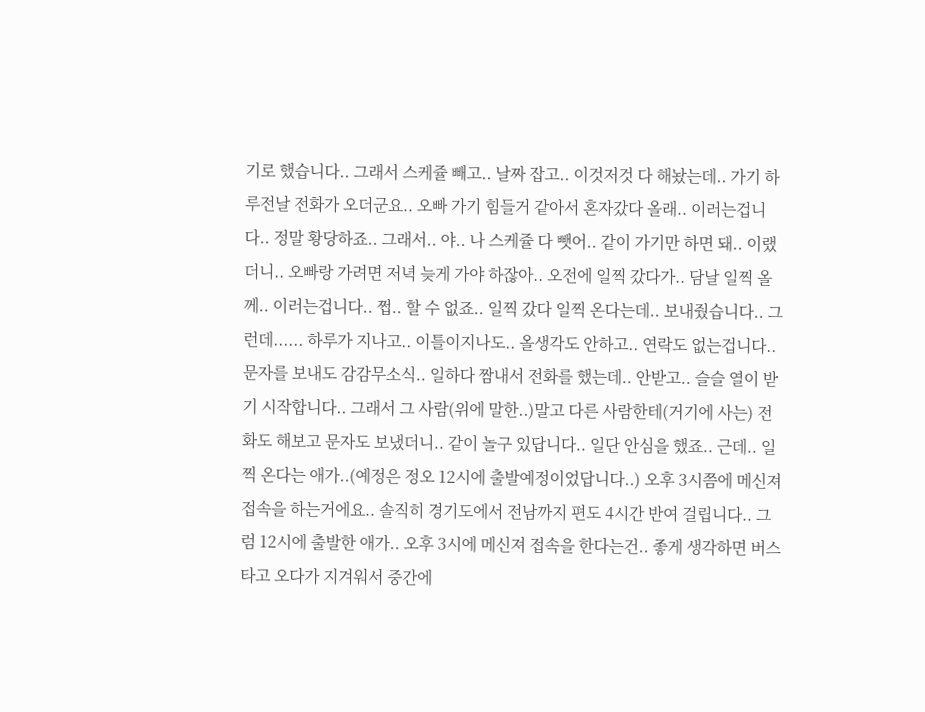기로 했습니다.. 그래서 스케쥴 빼고.. 날짜 잡고.. 이것저것 다 해놨는데.. 가기 하루전날 전화가 오더군요.. 오빠 가기 힘들거 같아서 혼자갔다 올래.. 이러는겁니다.. 정말 황당하죠.. 그래서.. 야.. 나 스케쥴 다 뺏어.. 같이 가기만 하면 돼.. 이랬더니.. 오빠랑 가려면 저녁 늦게 가야 하잖아.. 오전에 일찍 갔다가.. 담날 일찍 올께.. 이러는겁니다.. 쩝.. 할 수 없죠.. 일찍 갔다 일찍 온다는데.. 보내줬습니다.. 그런데...... 하루가 지나고.. 이틀이지나도.. 올생각도 안하고.. 연락도 없는겁니다.. 문자를 보내도 감감무소식.. 일하다 짬내서 전화를 했는데.. 안받고.. 슬슬 열이 받기 시작합니다.. 그래서 그 사람(위에 말한..)말고 다른 사람한테(거기에 사는) 전화도 해보고 문자도 보냈더니.. 같이 놀구 있답니다.. 일단 안심을 했죠.. 근데.. 일찍 온다는 애가..(예정은 정오 12시에 출발예정이었답니다..) 오후 3시쯤에 메신져 접속을 하는거에요.. 솔직히 경기도에서 전남까지 편도 4시간 반여 걸립니다.. 그럼 12시에 출발한 애가.. 오후 3시에 메신져 접속을 한다는건.. 좋게 생각하면 버스타고 오다가 지겨워서 중간에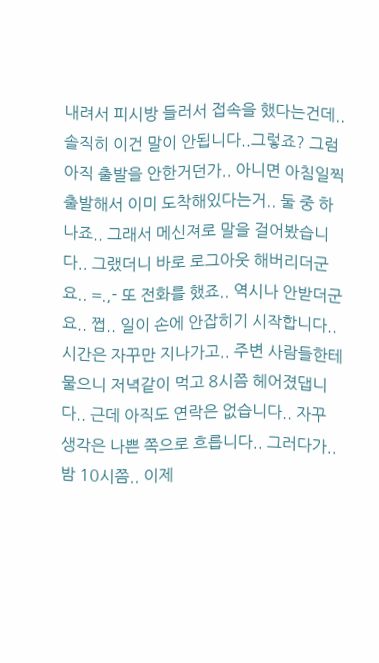내려서 피시방 들러서 접속을 했다는건데.. 솔직히 이건 말이 안됩니다..그렇죠? 그럼 아직 출발을 안한거던가.. 아니면 아침일찍 출발해서 이미 도착해있다는거.. 둘 중 하나죠.. 그래서 메신져로 말을 걸어봤습니다.. 그랬더니 바로 로그아웃 해버리더군요.. =.,- 또 전화를 했죠.. 역시나 안받더군요.. 쩝.. 일이 손에 안잡히기 시작합니다.. 시간은 자꾸만 지나가고.. 주변 사람들한테 물으니 저녁같이 먹고 8시쯤 헤어졌댑니다.. 근데 아직도 연락은 없습니다.. 자꾸 생각은 나쁜 쪽으로 흐릅니다.. 그러다가.. 밤 10시쯤.. 이제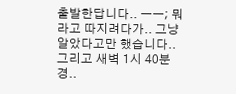출발한답니다.. ㅡㅡ; 뭐라고 따지려다가.. 그냥 알았다고만 했습니다.. 그리고 새벽 1시 40분경..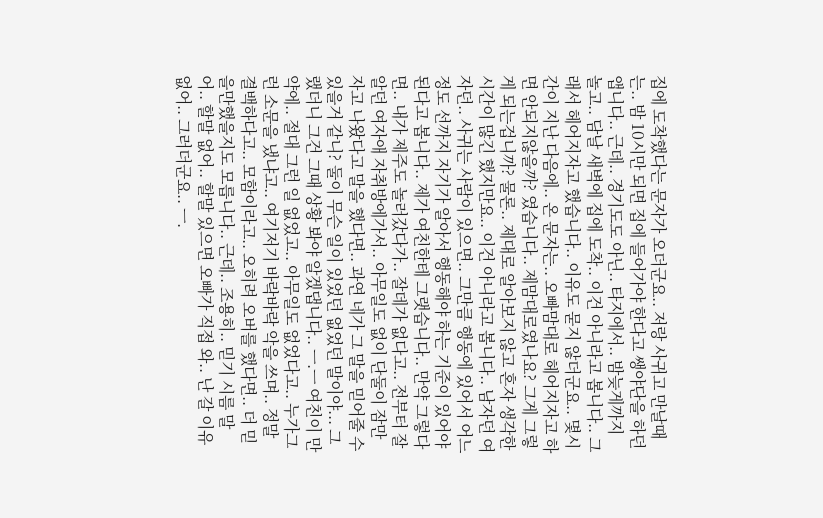집에 도착했다는 문자가 오더군요.. 저랑 사귀고 만날때는.. 밤 10시만 되면 집에 들어가야 한다고 쌩야단을 하던 앱니다.. 근데.. 경기도도 아닌.. 타지에서.. 밤늦게까지 놀고.. 담날 새벽에 집에 도착.. 이건 아니라고 봅니다.. 그래서 헤어지자고 했습니다.. 이유도 묻지 않더군요.. 몇시간이 지난 다음에.. 온 문자는.. 오빠맘대로 헤어지자고 하면 안되지않을까? 였습니다.. 제맘대로였나요? 그게 그렇게 되는겁니까? 물론.. 제대로 알아보지 않고 혼자 생각한 시간이 많긴 했지만요.. 이건 아니라고 봅니다.. 남자던 여자던.. 사귀는 사람이 있으면.. 그만큼 행동에 있어서 어느정도 선까지 자기가 알아서 행동해야 하는 기준이 있어야 된다고 봅니다.. 제가 여친한테 그랫습니다.. 만약 그렇다면.. 내가 제주도 놀러갔다가.. 잘데가 없다고.. 전부터 잘 알던 여자애 자취방에가서.. 아무일도 없이 단둘이 잠만 자고 나왔다고 말을 했다면.. 과연 네가 그 말을 믿어줄 수 있을거 같니? 둘이 무슨 일이 있었던 없었던 말이야... 그랬더니 그건 그때 상황 봐야 알겠댑니다.. ㅡ.ㅡ 여친이 만약에.. 절대 그런 일 없었고.. 아무일도 없었다고.. 누가그런 소문을 냈냐고.. 여기저기 바락바락 악을 쓰며.. 정말 결백하다고.. 모함이라고.. 오히려 오버를 했다면.. 더 믿을만했을지도 모릅니다.. 근데.. 조용히.. 믿기 시름 말어.. 할말 없어.. 할말 있으면 오빠가 직접 와.. 난 갈 이유 없어.. 그러더군요.. ㅡ.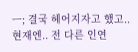ㅡ; 결국 헤어지자고 했고.. 현재엔.. 전 다른 인연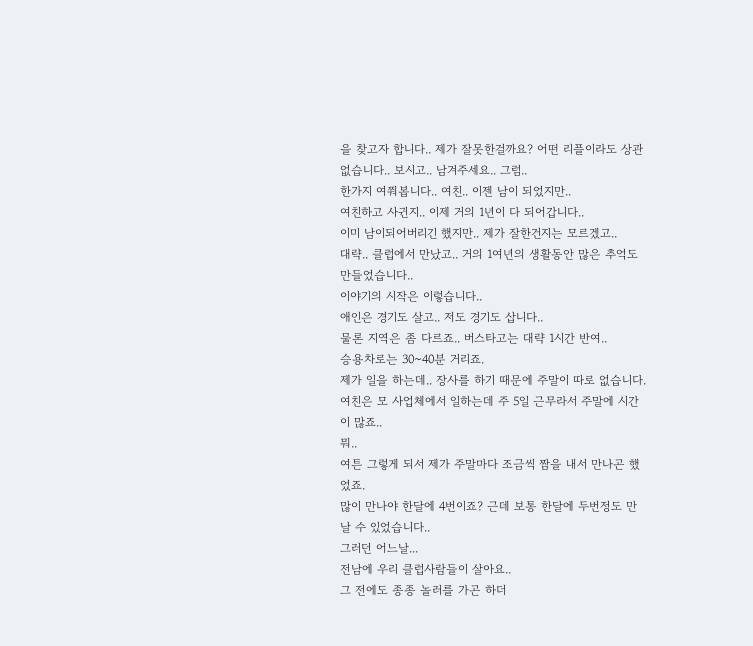을 찾고자 합니다.. 제가 잘못한걸까요? 어떤 리플이라도 상관없습니다.. 보시고.. 남겨주세요.. 그럼..
한가지 여쭤봅니다.. 여친.. 이젠 남이 되었지만..
여친하고 사귄지.. 이제 거의 1년이 다 되어갑니다..
이미 남이되어버리긴 했지만.. 제가 잘한건지는 모르겠고..
대략.. 클럽에서 만났고.. 거의 1여년의 생활동안 많은 추억도 만들었습니다..
이야기의 시작은 이렇습니다..
애인은 경기도 살고.. 저도 경기도 삽니다..
물론 지역은 좀 다르죠.. 버스타고는 대략 1시간 반여..
승용차로는 30~40분 거리죠.
제가 일을 하는데.. 장사를 하기 때문에 주말이 따로 없습니다.
여친은 모 사업체에서 일하는데 주 5일 근무라서 주말에 시간이 많죠..
뭐..
여튼 그렇게 되서 제가 주말마다 조금씩 짬을 내서 만나곤 했었죠.
많이 만나야 한달에 4번이죠? 근데 보통 한달에 두번정도 만날 수 있었습니다..
그러던 어느날...
전남에 우리 클럽사람들이 살아요..
그 전에도 종종 놀러를 가곤 하더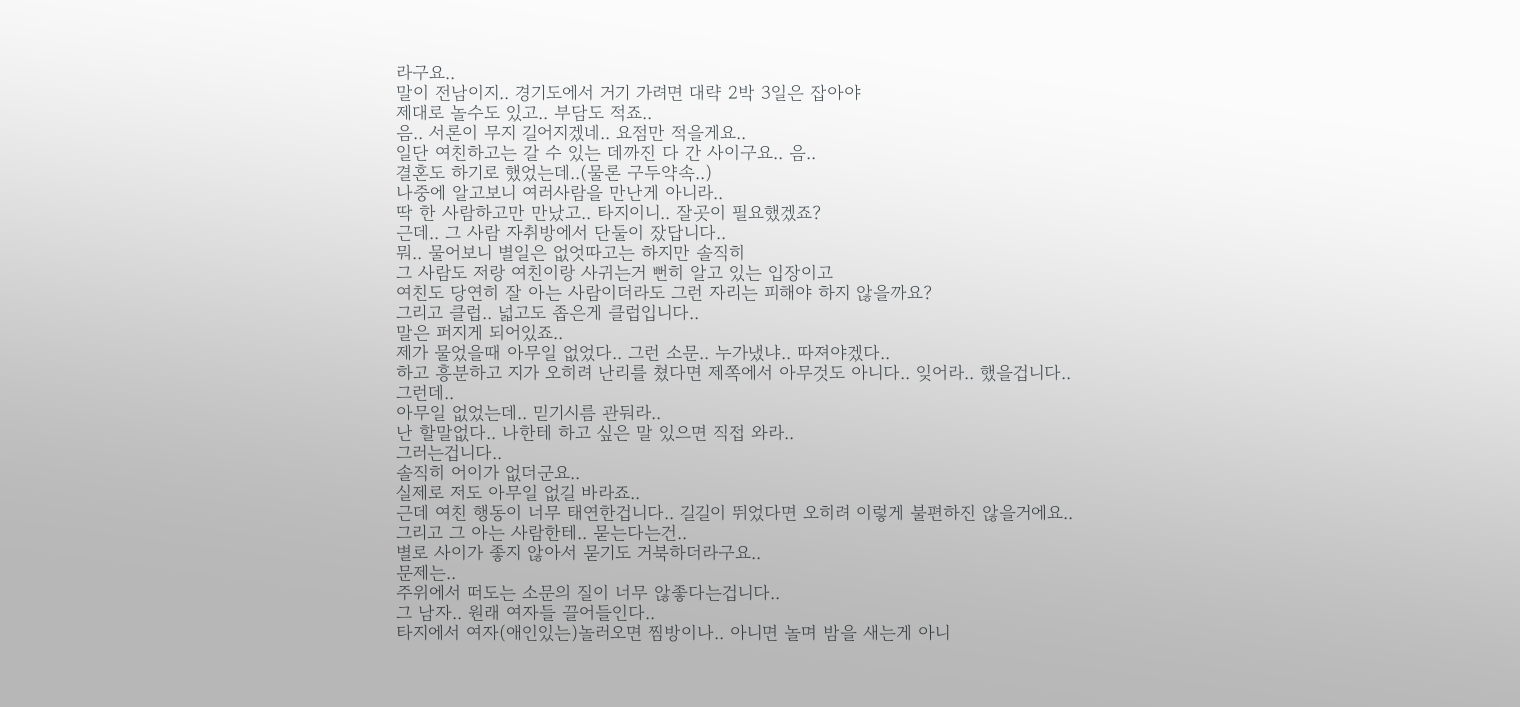라구요..
말이 전남이지.. 경기도에서 거기 가려면 대략 2박 3일은 잡아야
제대로 놀수도 있고.. 부담도 적죠..
음.. 서론이 무지 길어지겠네.. 요점만 적을게요..
일단 여친하고는 갈 수 있는 데까진 다 간 사이구요.. 음..
결혼도 하기로 했었는데..(물론 구두약속..)
나중에 알고보니 여러사람을 만난게 아니라..
딱 한 사람하고만 만났고.. 타지이니.. 잘곳이 필요했겠죠?
근데.. 그 사람 자취방에서 단둘이 잤답니다..
뭐.. 물어보니 별일은 없엇따고는 하지만 솔직히
그 사람도 저랑 여친이랑 사귀는거 뻔히 알고 있는 입장이고
여친도 당연히 잘 아는 사람이더라도 그런 자리는 피해야 하지 않을까요?
그리고 클럽.. 넓고도 좁은게 클럽입니다..
말은 퍼지게 되어있죠..
제가 물었을때 아무일 없었다.. 그런 소문.. 누가냈냐.. 따져야겠다..
하고 흥분하고 지가 오히려 난리를 쳤다면 제쪽에서 아무것도 아니다.. 잊어라.. 했을겁니다..
그런데..
아무일 없었는데.. 믿기시름 관둬라..
난 할말없다.. 나한테 하고 싶은 말 있으면 직접 와라..
그러는겁니다..
솔직히 어이가 없더군요..
실제로 저도 아무일 없길 바라죠..
근데 여친 행동이 너무 태연한겁니다.. 길길이 뛰었다면 오히려 이렇게 불편하진 않을거에요..
그리고 그 아는 사람한테.. 묻는다는건..
별로 사이가 좋지 않아서 묻기도 거북하더라구요..
문제는..
주위에서 떠도는 소문의 질이 너무 않좋다는겁니다..
그 남자.. 원래 여자들 끌어들인다..
타지에서 여자(애인있는)놀러오면 찜방이나.. 아니면 놀며 밤을 새는게 아니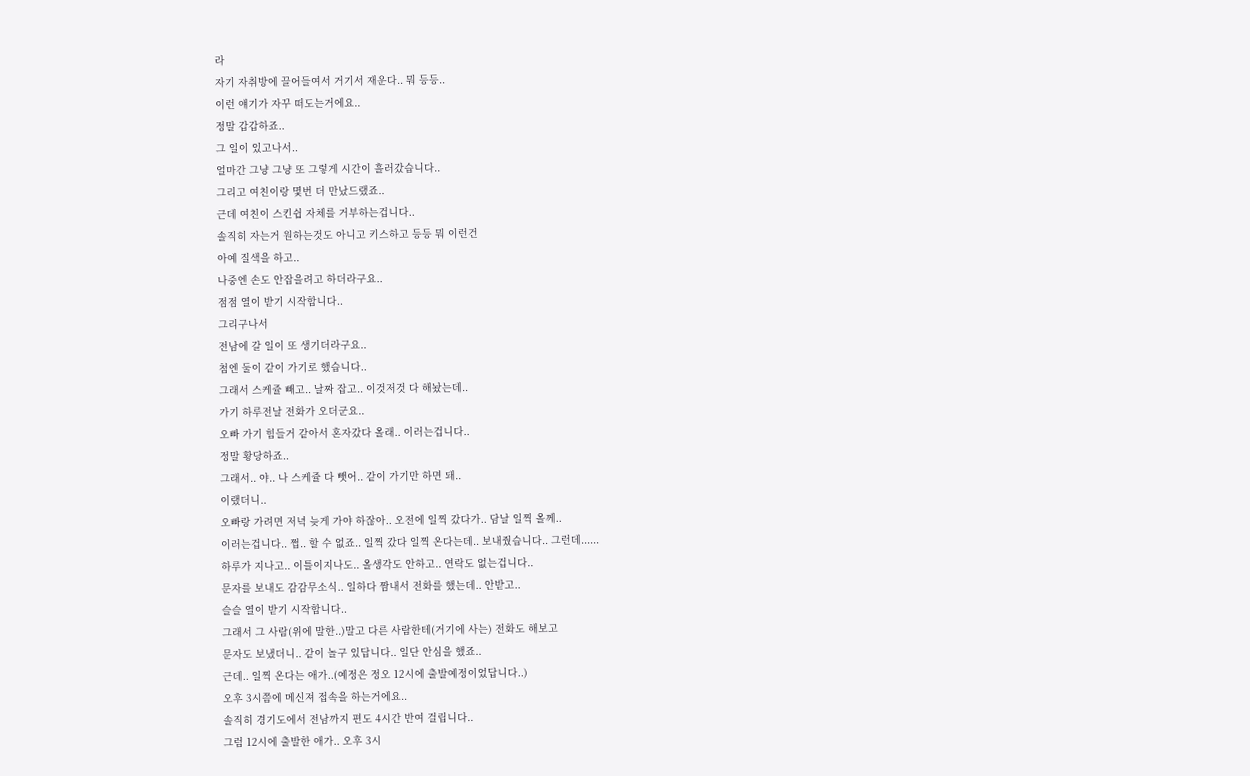라
자기 자취방에 끌어들여서 거기서 재운다.. 뭐 등등..
이런 얘기가 자꾸 떠도는거에요..
정말 갑갑하죠..
그 일이 있고나서..
얼마간 그냥 그냥 또 그렇게 시간이 흘러갔습니다..
그리고 여친이랑 몇번 더 만났드랬죠..
근데 여친이 스킨쉽 자체를 거부하는겁니다..
솔직히 자는거 원하는것도 아니고 키스하고 등등 뭐 이런건
아예 질색을 하고..
나중엔 손도 안잡을려고 하더라구요..
점점 열이 받기 시작합니다..
그리구나서
전남에 갈 일이 또 생기더라구요..
첨엔 둘이 같이 가기로 했습니다..
그래서 스케쥴 빼고.. 날짜 잡고.. 이것저것 다 해놨는데..
가기 하루전날 전화가 오더군요..
오빠 가기 힘들거 같아서 혼자갔다 올래.. 이러는겁니다..
정말 황당하죠..
그래서.. 야.. 나 스케쥴 다 뺏어.. 같이 가기만 하면 돼..
이랬더니..
오빠랑 가려면 저녁 늦게 가야 하잖아.. 오전에 일찍 갔다가.. 담날 일찍 올께..
이러는겁니다.. 쩝.. 할 수 없죠.. 일찍 갔다 일찍 온다는데.. 보내줬습니다.. 그런데......
하루가 지나고.. 이틀이지나도.. 올생각도 안하고.. 연락도 없는겁니다..
문자를 보내도 감감무소식.. 일하다 짬내서 전화를 했는데.. 안받고..
슬슬 열이 받기 시작합니다..
그래서 그 사람(위에 말한..)말고 다른 사람한테(거기에 사는) 전화도 해보고
문자도 보냈더니.. 같이 놀구 있답니다.. 일단 안심을 했죠..
근데.. 일찍 온다는 애가..(예정은 정오 12시에 출발예정이었답니다..)
오후 3시쯤에 메신져 접속을 하는거에요..
솔직히 경기도에서 전남까지 편도 4시간 반여 걸립니다..
그럼 12시에 출발한 애가.. 오후 3시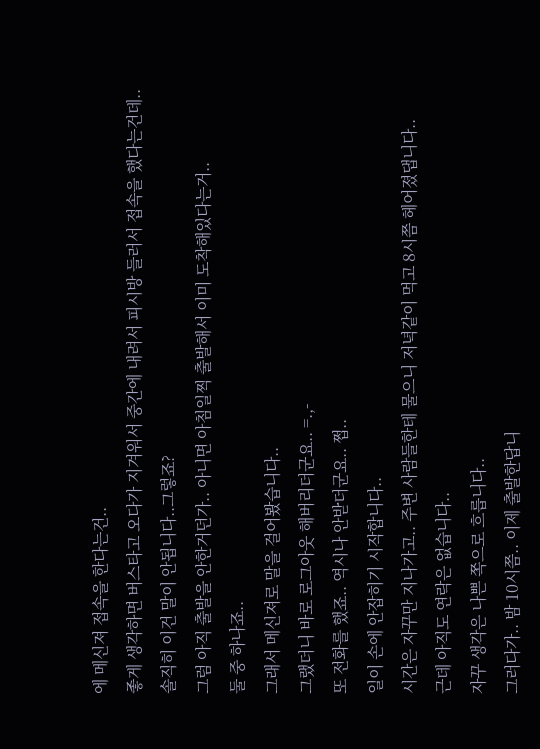에 메신져 접속을 한다는건..
좋게 생각하면 버스타고 오다가 지겨워서 중간에 내려서 피시방 들러서 접속을 했다는건데..
솔직히 이건 말이 안됩니다..그렇죠?
그럼 아직 출발을 안한거던가.. 아니면 아침일찍 출발해서 이미 도착해있다는거..
둘 중 하나죠..
그래서 메신져로 말을 걸어봤습니다..
그랬더니 바로 로그아웃 해버리더군요.. =.,-
또 전화를 했죠.. 역시나 안받더군요.. 쩝..
일이 손에 안잡히기 시작합니다..
시간은 자꾸만 지나가고.. 주변 사람들한테 물으니 저녁같이 먹고 8시쯤 헤어졌댑니다..
근데 아직도 연락은 없습니다..
자꾸 생각은 나쁜 쪽으로 흐릅니다..
그러다가.. 밤 10시쯤.. 이제 출발한답니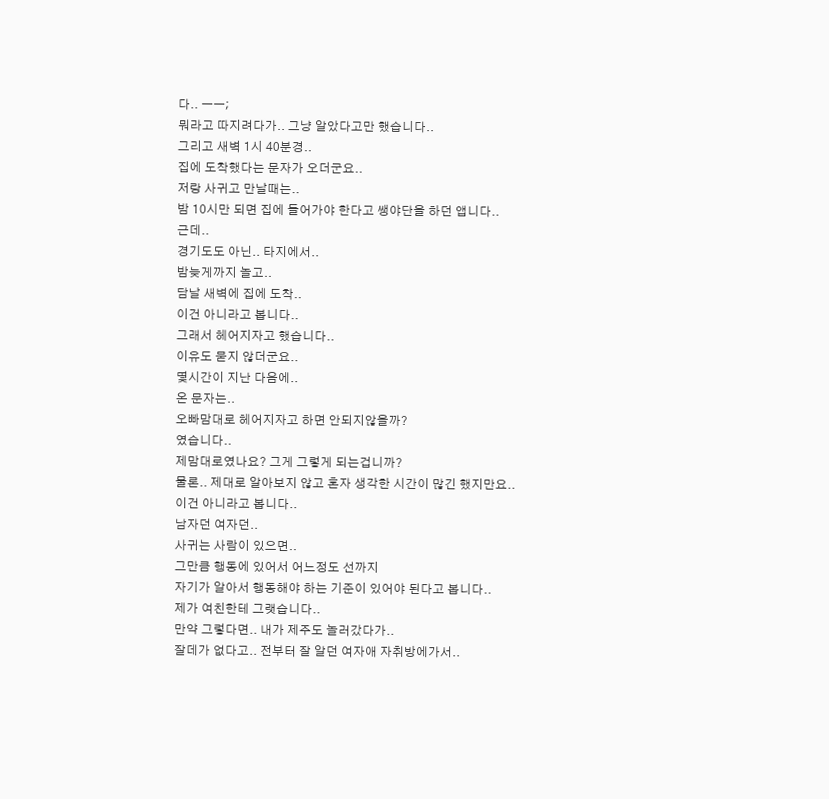다.. ㅡㅡ;
뭐라고 따지려다가.. 그냥 알았다고만 했습니다..
그리고 새벽 1시 40분경..
집에 도착했다는 문자가 오더군요..
저랑 사귀고 만날때는..
밤 10시만 되면 집에 들어가야 한다고 쌩야단을 하던 앱니다..
근데..
경기도도 아닌.. 타지에서..
밤늦게까지 놀고..
담날 새벽에 집에 도착..
이건 아니라고 봅니다..
그래서 헤어지자고 했습니다..
이유도 묻지 않더군요..
몇시간이 지난 다음에..
온 문자는..
오빠맘대로 헤어지자고 하면 안되지않을까?
였습니다..
제맘대로였나요? 그게 그렇게 되는겁니까?
물론.. 제대로 알아보지 않고 혼자 생각한 시간이 많긴 했지만요..
이건 아니라고 봅니다..
남자던 여자던..
사귀는 사람이 있으면..
그만큼 행동에 있어서 어느정도 선까지
자기가 알아서 행동해야 하는 기준이 있어야 된다고 봅니다..
제가 여친한테 그랫습니다..
만약 그렇다면.. 내가 제주도 놀러갔다가..
잘데가 없다고.. 전부터 잘 알던 여자애 자취방에가서..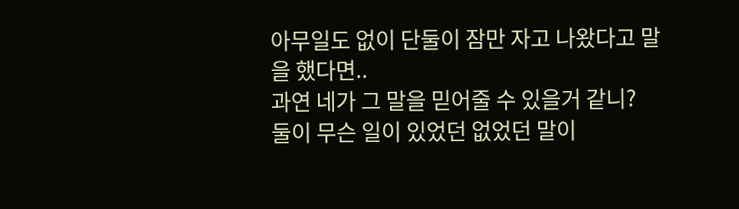아무일도 없이 단둘이 잠만 자고 나왔다고 말을 했다면..
과연 네가 그 말을 믿어줄 수 있을거 같니?
둘이 무슨 일이 있었던 없었던 말이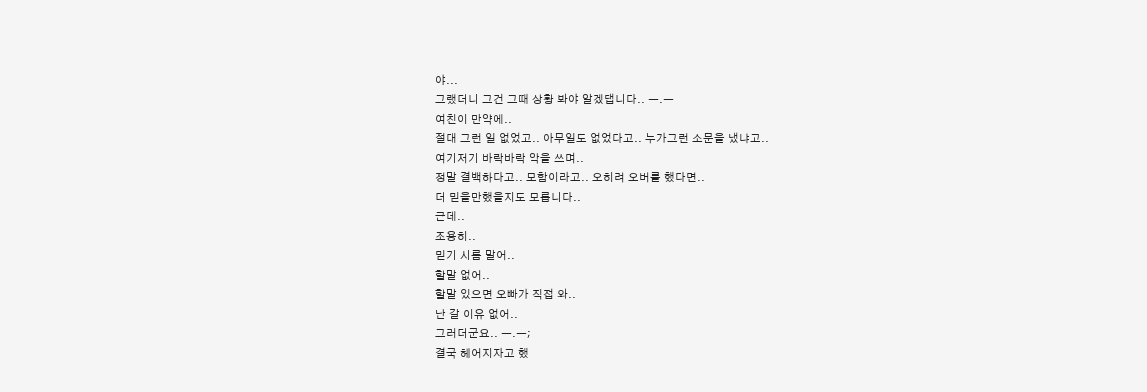야...
그랬더니 그건 그때 상황 봐야 알겠댑니다.. ㅡ.ㅡ
여친이 만약에..
절대 그런 일 없었고.. 아무일도 없었다고.. 누가그런 소문을 냈냐고..
여기저기 바락바락 악을 쓰며..
정말 결백하다고.. 모함이라고.. 오히려 오버를 했다면..
더 믿을만했을지도 모릅니다..
근데..
조용히..
믿기 시름 말어..
할말 없어..
할말 있으면 오빠가 직접 와..
난 갈 이유 없어..
그러더군요.. ㅡ.ㅡ;
결국 헤어지자고 했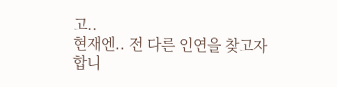고..
현재엔.. 전 다른 인연을 찾고자 합니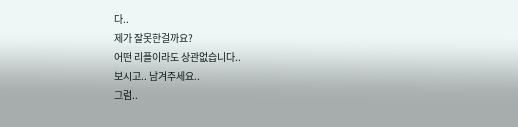다..
제가 잘못한걸까요?
어떤 리플이라도 상관없습니다..
보시고.. 남겨주세요..
그럼..